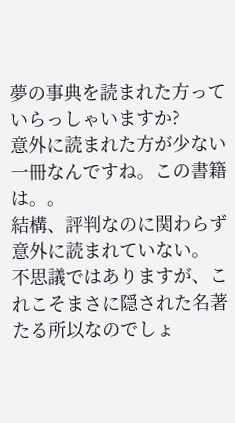夢の事典を読まれた方っていらっしゃいますか?
意外に読まれた方が少ない一冊なんですね。この書籍は。。
結構、評判なのに関わらず意外に読まれていない。
不思議ではありますが、これこそまさに隠された名著たる所以なのでしょ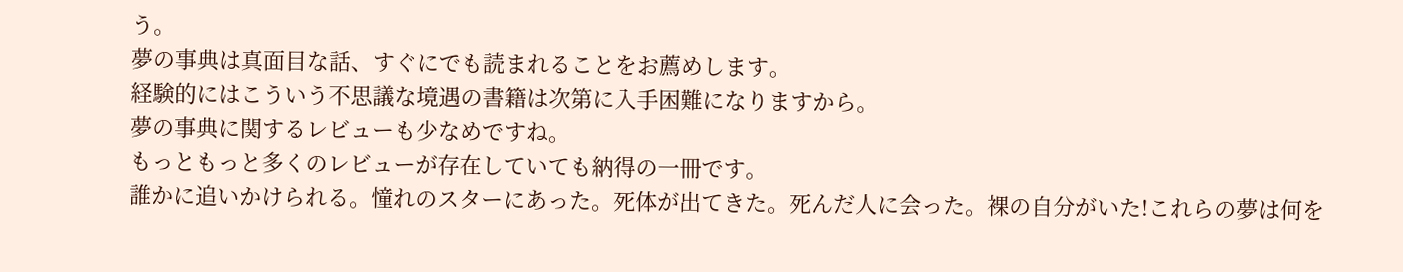う。
夢の事典は真面目な話、すぐにでも読まれることをお薦めします。
経験的にはこういう不思議な境遇の書籍は次第に入手困難になりますから。
夢の事典に関するレビューも少なめですね。
もっともっと多くのレビューが存在していても納得の一冊です。
誰かに追いかけられる。憧れのスターにあった。死体が出てきた。死んだ人に会った。裸の自分がいた!これらの夢は何を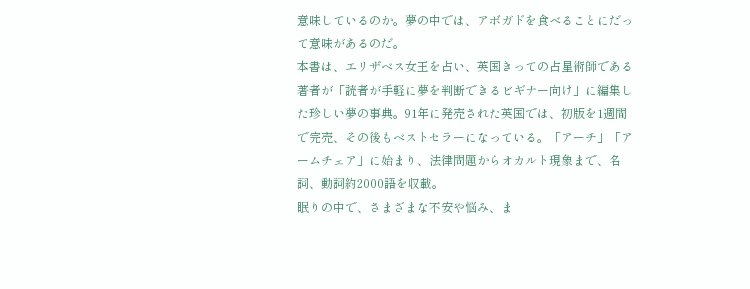意味しているのか。夢の中では、アボガドを食べることにだって意味があるのだ。
本書は、エリザベス女王を占い、英国きっての占星術師である著者が「読者が手軽に夢を判断できるビギナー向け」に編集した珍しい夢の事典。91年に発売された英国では、初版を1週間で完売、その後もベストセラーになっている。「アーチ」「アームチェア」に始まり、法律問題からオカルト現象まで、名詞、動詞約2000語を収載。
眠りの中で、さまざまな不安や悩み、ま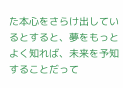た本心をさらけ出しているとすると、夢をもっとよく知れば、未来を予知することだって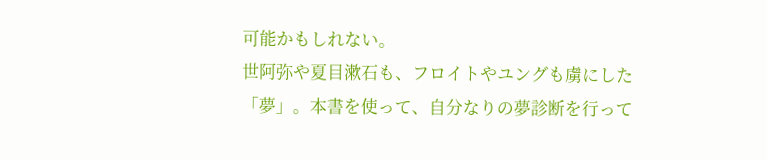可能かもしれない。
世阿弥や夏目漱石も、フロイトやユングも虜にした「夢」。本書を使って、自分なりの夢診断を行って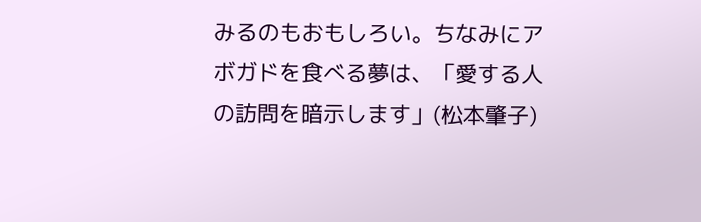みるのもおもしろい。ちなみにアボガドを食べる夢は、「愛する人の訪問を暗示します」(松本肇子)